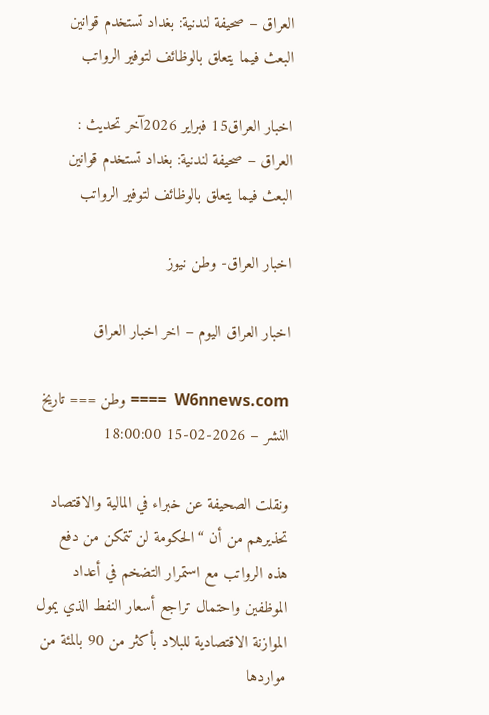العراق – صحيفة لندنية: بغداد تستخدم قوانين البعث فيما يتعلق بالوظائف لتوفير الرواتب

اخبار العراق15 فبراير 2026آخر تحديث :
العراق – صحيفة لندنية: بغداد تستخدم قوانين البعث فيما يتعلق بالوظائف لتوفير الرواتب

اخبار العراق- وطن نيوز

اخبار العراق اليوم – اخر اخبار العراق

W6nnews.com  ==== وطن === تاريخ النشر – 2026-02-15 18:00:00

ونقلت الصحيفة عن خبراء في المالية والاقتصاد تحذيرهم من أن “الحكومة لن تتمكن من دفع هذه الرواتب مع استمرار التضخم في أعداد الموظفين واحتمال تراجع أسعار النفط الذي يمول الموازنة الاقتصادية للبلاد بأكثر من 90 بالمئة من مواردها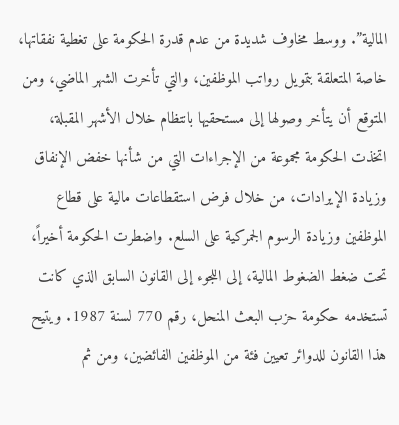المالية”. ووسط مخاوف شديدة من عدم قدرة الحكومة على تغطية نفقاتها، خاصة المتعلقة بتمويل رواتب الموظفين، والتي تأخرت الشهر الماضي، ومن المتوقع أن يتأخر وصولها إلى مستحقيها بانتظام خلال الأشهر المقبلة، اتخذت الحكومة مجموعة من الإجراءات التي من شأنها خفض الإنفاق وزيادة الإيرادات، من خلال فرض استقطاعات مالية على قطاع الموظفين وزيادة الرسوم الجمركية على السلع. واضطرت الحكومة أخيراً، تحت ضغط الضغوط المالية، إلى اللجوء إلى القانون السابق الذي كانت تستخدمه حكومة حزب البعث المنحل، رقم 770 لسنة 1987. ويتيح هذا القانون للدوائر تعيين فئة من الموظفين الفائضين، ومن ثم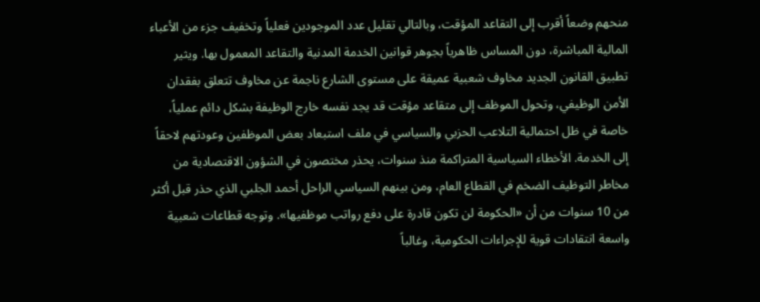منحهم وضعاً أقرب إلى التقاعد المؤقت، وبالتالي تقليل عدد الموجودين فعلياً وتخفيف جزء من الأعباء المالية المباشرة، دون المساس ظاهرياً بجوهر قوانين الخدمة المدنية والتقاعد المعمول بها. ويثير تطبيق القانون الجديد مخاوف شعبية عميقة على مستوى الشارع ناجمة عن مخاوف تتعلق بفقدان الأمن الوظيفي، وتحول الموظف إلى متقاعد مؤقت قد يجد نفسه خارج الوظيفة بشكل دائم عملياً، خاصة في ظل احتمالية التلاعب الحزبي والسياسي في ملف استبعاد بعض الموظفين وعودتهم لاحقاً إلى الخدمة. الأخطاء السياسية المتراكمة منذ سنوات، يحذر مختصون في الشؤون الاقتصادية من مخاطر التوظيف الضخم في القطاع العام، ومن بينهم السياسي الراحل أحمد الجلبي الذي حذر قبل أكثر من 10 سنوات من أن «الحكومة لن تكون قادرة على دفع رواتب موظفيها». وتوجه قطاعات شعبية واسعة انتقادات قوية للإجراءات الحكومية، وغالباً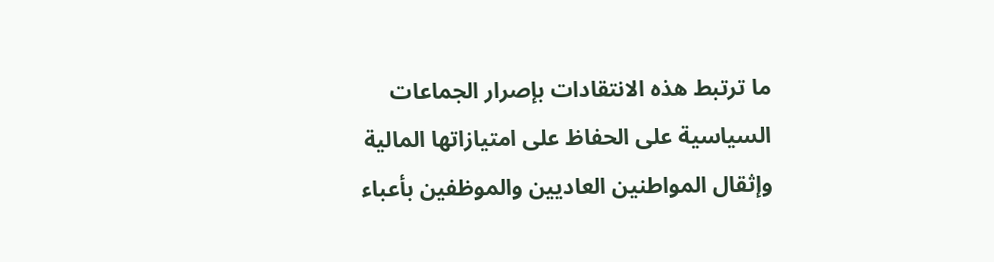ما ترتبط هذه الانتقادات بإصرار الجماعات السياسية على الحفاظ على امتيازاتها المالية وإثقال المواطنين العاديين والموظفين بأعباء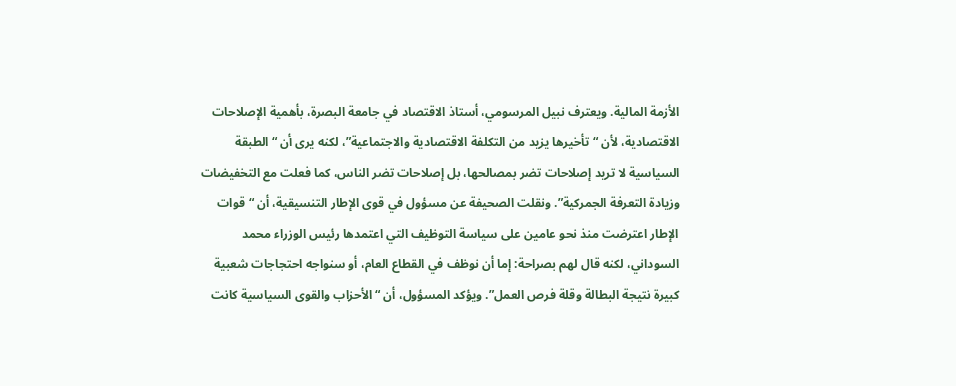الأزمة المالية. ويعترف نبيل المرسومي، أستاذ الاقتصاد في جامعة البصرة، بأهمية الإصلاحات الاقتصادية، لأن “تأخيرها يزيد من التكلفة الاقتصادية والاجتماعية”، لكنه يرى أن “الطبقة السياسية لا تريد إصلاحات تضر بمصالحها، بل إصلاحات تضر الناس، كما فعلت مع التخفيضات وزيادة التعرفة الجمركية”. ونقلت الصحيفة عن مسؤول في قوى الإطار التنسيقية، أن “قوات الإطار اعترضت منذ نحو عامين على سياسة التوظيف التي اعتمدها رئيس الوزراء محمد السوداني، لكنه قال لهم بصراحة: إما أن نوظف في القطاع العام، أو سنواجه احتجاجات شعبية كبيرة نتيجة البطالة وقلة فرص العمل”. ويؤكد المسؤول، أن “الأحزاب والقوى السياسية كانت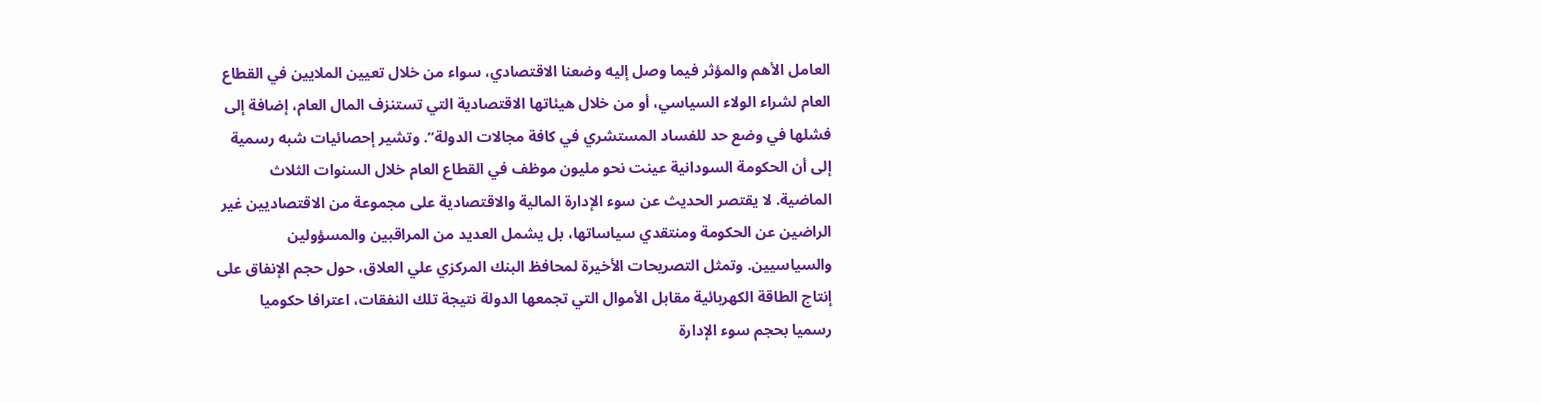العامل الأهم والمؤثر فيما وصل إليه وضعنا الاقتصادي، سواء من خلال تعيين الملايين في القطاع العام لشراء الولاء السياسي، أو من خلال هيئاتها الاقتصادية التي تستنزف المال العام، إضافة إلى فشلها في وضع حد للفساد المستشري في كافة مجالات الدولة”. وتشير إحصائيات شبه رسمية إلى أن الحكومة السودانية عينت نحو مليون موظف في القطاع العام خلال السنوات الثلاث الماضية. لا يقتصر الحديث عن سوء الإدارة المالية والاقتصادية على مجموعة من الاقتصاديين غير الراضين عن الحكومة ومنتقدي سياساتها، بل يشمل العديد من المراقبين والمسؤولين والسياسيين. وتمثل التصريحات الأخيرة لمحافظ البنك المركزي علي العلاق، حول حجم الإنفاق على إنتاج الطاقة الكهربائية مقابل الأموال التي تجمعها الدولة نتيجة تلك النفقات، اعترافا حكوميا رسميا بحجم سوء الإدارة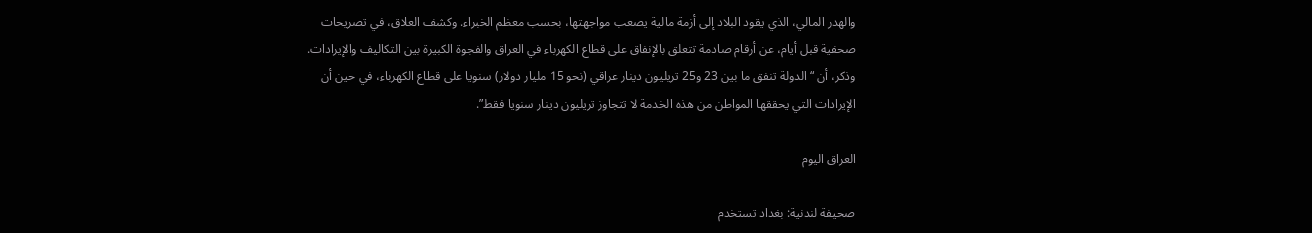والهدر المالي، الذي يقود البلاد إلى أزمة مالية يصعب مواجهتها، بحسب معظم الخبراء. وكشف العلاق، في تصريحات صحفية قبل أيام، عن أرقام صادمة تتعلق بالإنفاق على قطاع الكهرباء في العراق والفجوة الكبيرة بين التكاليف والإيرادات. وذكر، أن “الدولة تنفق ما بين 23 و25 تريليون دينار عراقي (نحو 15 مليار دولار) سنويا على قطاع الكهرباء، في حين أن الإيرادات التي يحققها المواطن من هذه الخدمة لا تتجاوز تريليون دينار سنويا فقط”.

العراق اليوم

صحيفة لندنية: بغداد تستخدم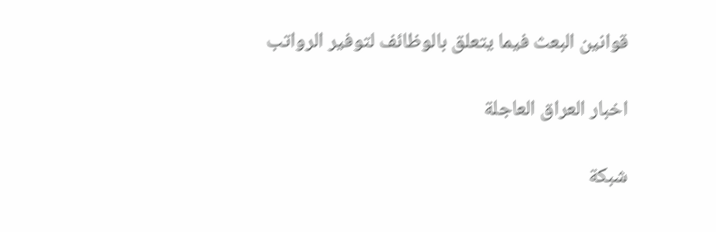قوانين البعث فيما يتعلق بالوظائف لتوفير الرواتب

اخبار العراق العاجلة

شبكة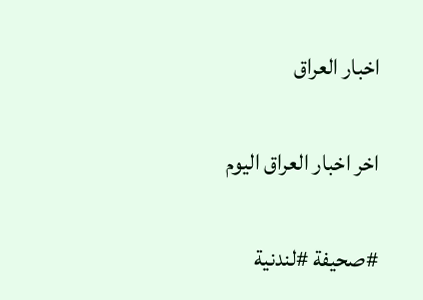اخبار العراق

اخر اخبار العراق اليوم

#صحيفة #لندنية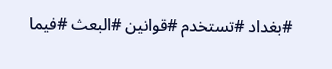#بغداد #تستخدم #قوانين #البعث #فيما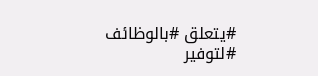#يتعلق #بالوظائف #لتوفير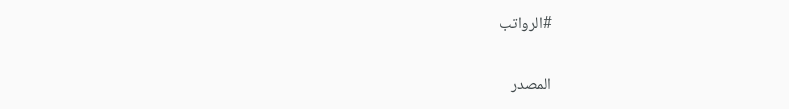#الرواتب

المصدر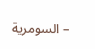– السومرية